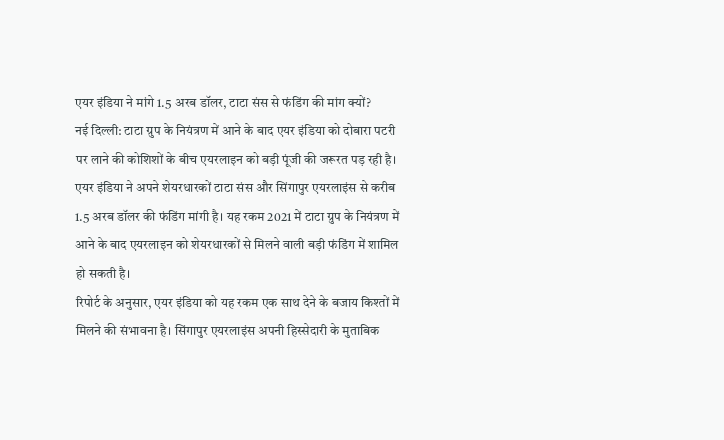एयर इंडिया ने मांगे 1.5 अरब डॉलर, टाटा संस से फंडिंग की मांग क्यों?
नई दिल्ली: टाटा ग्रुप के नियंत्रण में आने के बाद एयर इंडिया को दोबारा पटरी पर लाने की कोशिशों के बीच एयरलाइन को बड़ी पूंजी की जरूरत पड़ रही है। एयर इंडिया ने अपने शेयरधारकों टाटा संस और सिंगापुर एयरलाइंस से करीब 1.5 अरब डॉलर की फंडिंग मांगी है। यह रकम 2021 में टाटा ग्रुप के नियंत्रण में आने के बाद एयरलाइन को शेयरधारकों से मिलने वाली बड़ी फंडिंग में शामिल हो सकती है।
रिपोर्ट के अनुसार, एयर इंडिया को यह रकम एक साथ देने के बजाय किश्तों में मिलने की संभावना है। सिंगापुर एयरलाइंस अपनी हिस्सेदारी के मुताबिक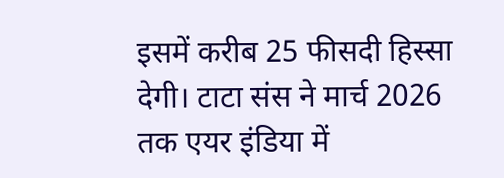इसमें करीब 25 फीसदी हिस्सा देगी। टाटा संस ने मार्च 2026 तक एयर इंडिया में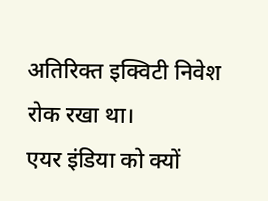अतिरिक्त इक्विटी निवेश रोक रखा था।
एयर इंडिया को क्यों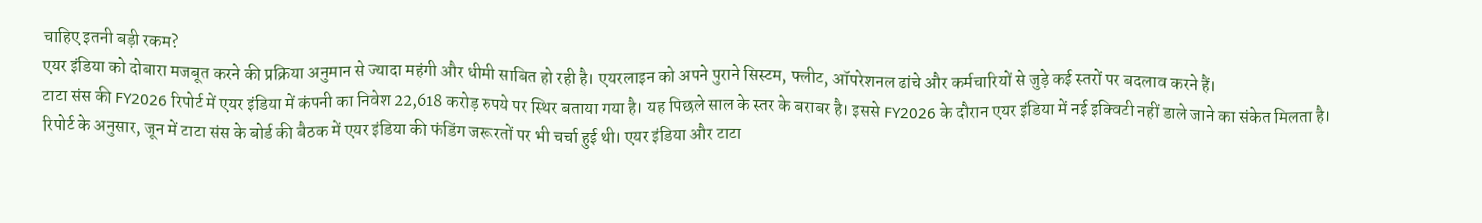चाहिए इतनी बड़ी रकम?
एयर इंडिया को दोबारा मजबूत करने की प्रक्रिया अनुमान से ज्यादा महंगी और धीमी साबित हो रही है। एयरलाइन को अपने पुराने सिस्टम, फ्लीट, ऑपरेशनल ढांचे और कर्मचारियों से जुड़े कई स्तरों पर बदलाव करने हैं।
टाटा संस की FY2026 रिपोर्ट में एयर इंडिया में कंपनी का निवेश 22,618 करोड़ रुपये पर स्थिर बताया गया है। यह पिछले साल के स्तर के बराबर है। इससे FY2026 के दौरान एयर इंडिया में नई इक्विटी नहीं डाले जाने का संकेत मिलता है।
रिपोर्ट के अनुसार, जून में टाटा संस के बोर्ड की बैठक में एयर इंडिया की फंडिंग जरूरतों पर भी चर्चा हुई थी। एयर इंडिया और टाटा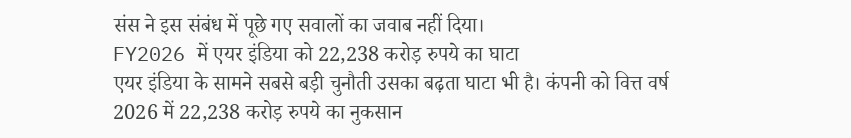संस ने इस संबंध में पूछे गए सवालों का जवाब नहीं दिया।
FY2026 में एयर इंडिया को 22,238 करोड़ रुपये का घाटा
एयर इंडिया के सामने सबसे बड़ी चुनौती उसका बढ़ता घाटा भी है। कंपनी को वित्त वर्ष 2026 में 22,238 करोड़ रुपये का नुकसान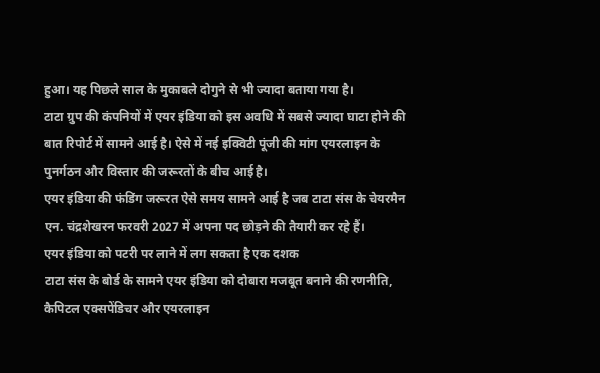हुआ। यह पिछले साल के मुकाबले दोगुने से भी ज्यादा बताया गया है।
टाटा ग्रुप की कंपनियों में एयर इंडिया को इस अवधि में सबसे ज्यादा घाटा होने की बात रिपोर्ट में सामने आई है। ऐसे में नई इक्विटी पूंजी की मांग एयरलाइन के पुनर्गठन और विस्तार की जरूरतों के बीच आई है।
एयर इंडिया की फंडिंग जरूरत ऐसे समय सामने आई है जब टाटा संस के चेयरमैन एन. चंद्रशेखरन फरवरी 2027 में अपना पद छोड़ने की तैयारी कर रहे हैं।
एयर इंडिया को पटरी पर लाने में लग सकता है एक दशक
टाटा संस के बोर्ड के सामने एयर इंडिया को दोबारा मजबूत बनाने की रणनीति, कैपिटल एक्सपेंडिचर और एयरलाइन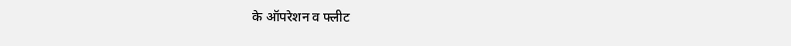के ऑपरेशन व फ्लीट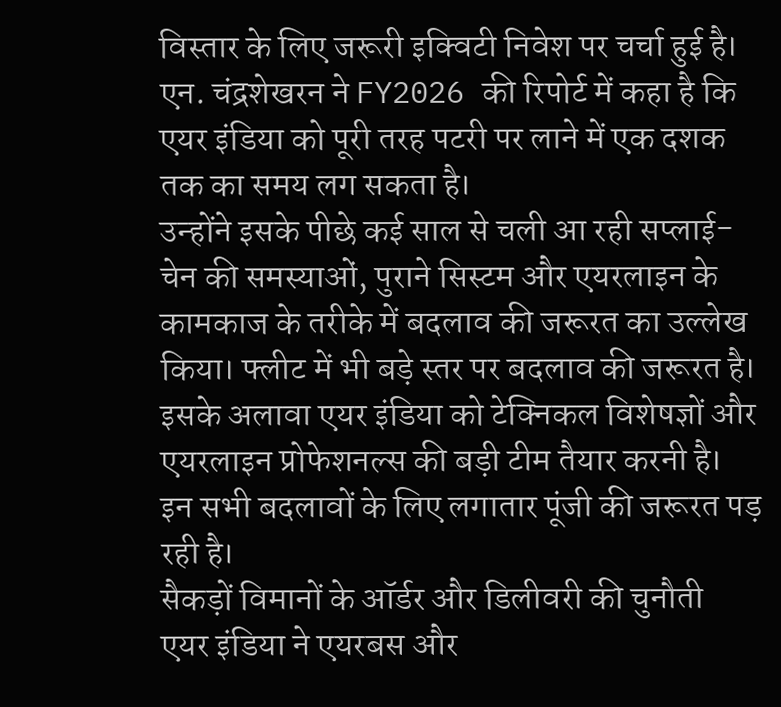विस्तार के लिए जरूरी इक्विटी निवेश पर चर्चा हुई है।
एन. चंद्रशेखरन ने FY2026 की रिपोर्ट में कहा है कि एयर इंडिया को पूरी तरह पटरी पर लाने में एक दशक तक का समय लग सकता है।
उन्होंने इसके पीछे कई साल से चली आ रही सप्लाई-चेन की समस्याओं, पुराने सिस्टम और एयरलाइन के कामकाज के तरीके में बदलाव की जरूरत का उल्लेख किया। फ्लीट में भी बड़े स्तर पर बदलाव की जरूरत है।
इसके अलावा एयर इंडिया को टेक्निकल विशेषज्ञों और एयरलाइन प्रोफेशनल्स की बड़ी टीम तैयार करनी है। इन सभी बदलावों के लिए लगातार पूंजी की जरूरत पड़ रही है।
सैकड़ों विमानों के ऑर्डर और डिलीवरी की चुनौती
एयर इंडिया ने एयरबस और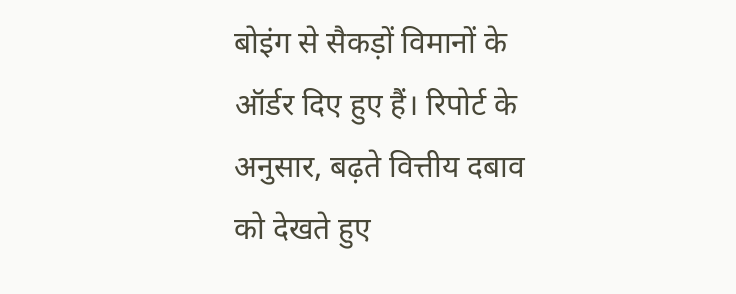बोइंग से सैकड़ों विमानों के ऑर्डर दिए हुए हैं। रिपोर्ट के अनुसार, बढ़ते वित्तीय दबाव को देखते हुए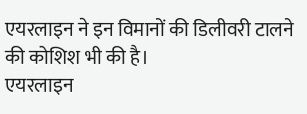एयरलाइन ने इन विमानों की डिलीवरी टालने की कोशिश भी की है।
एयरलाइन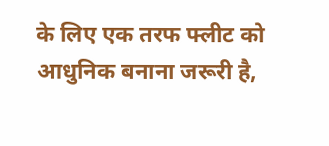के लिए एक तरफ फ्लीट को आधुनिक बनाना जरूरी है,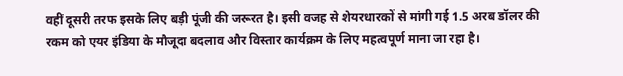वहीं दूसरी तरफ इसके लिए बड़ी पूंजी की जरूरत है। इसी वजह से शेयरधारकों से मांगी गई 1.5 अरब डॉलर की रकम को एयर इंडिया के मौजूदा बदलाव और विस्तार कार्यक्रम के लिए महत्वपूर्ण माना जा रहा है।